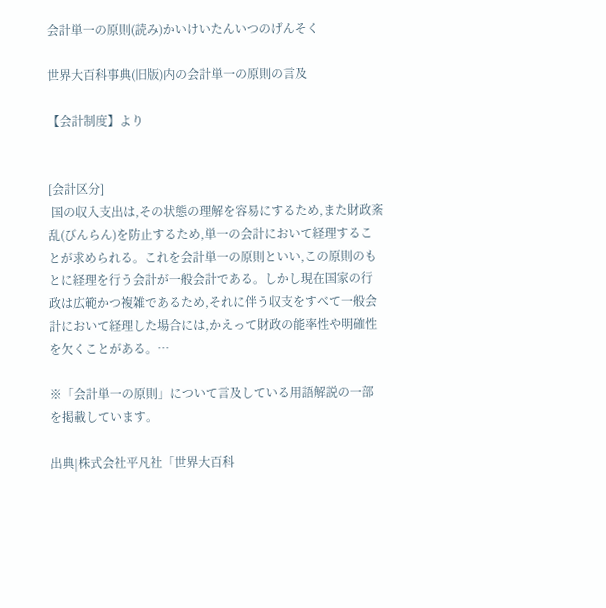会計単一の原則(読み)かいけいたんいつのげんそく

世界大百科事典(旧版)内の会計単一の原則の言及

【会計制度】より


[会計区分]
 国の収入支出は,その状態の理解を容易にするため,また財政紊乱(びんらん)を防止するため,単一の会計において経理することが求められる。これを会計単一の原則といい,この原則のもとに経理を行う会計が一般会計である。しかし現在国家の行政は広範かつ複雑であるため,それに伴う収支をすべて一般会計において経理した場合には,かえって財政の能率性や明確性を欠くことがある。…

※「会計単一の原則」について言及している用語解説の一部を掲載しています。

出典|株式会社平凡社「世界大百科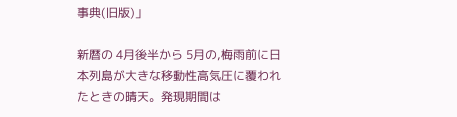事典(旧版)」

新暦の 4月後半から 5月の,梅雨前に日本列島が大きな移動性高気圧に覆われたときの晴天。発現期間は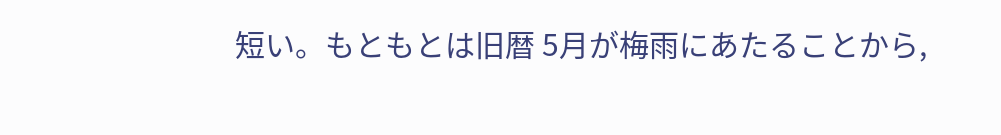短い。もともとは旧暦 5月が梅雨にあたることから,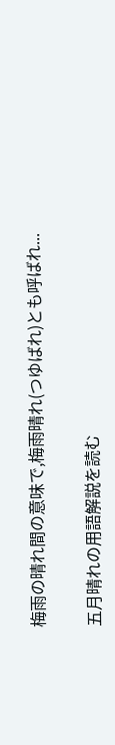梅雨の晴れ間の意味で,梅雨晴れ(つゆばれ)とも呼ばれ...

五月晴れの用語解説を読む